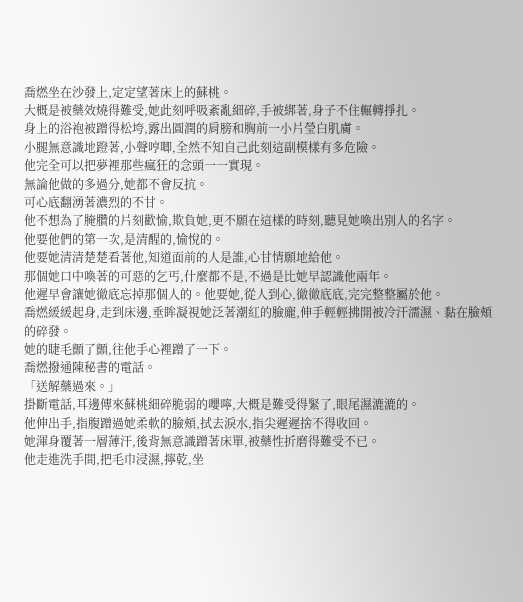喬燃坐在沙發上,定定望著床上的蘇桃。
大概是被藥效燒得難受,她此刻呼吸紊亂細碎,手被綁著,身子不住輾轉掙扎。
身上的浴袍被蹭得松垮,露出圓潤的肩膀和胸前一小片瑩白肌膚。
小腿無意識地蹬著,小聲哼唧,全然不知自己此刻這副模樣有多危險。
他完全可以把夢裡那些瘋狂的念頭一一實現。
無論他做的多過分,她都不會反抗。
可心底翻湧著濃烈的不甘。
他不想為了腌臢的片刻歡愉,欺負她,更不願在這樣的時刻,聽見她喚出別人的名字。
他要他們的第一次,是清醒的,愉悅的。
他要她清清楚楚看著他,知道面前的人是誰,心甘情願地給他。
那個她口中喚著的可惡的乞丐,什麼都不是,不過是比她早認識他兩年。
他遲早會讓她徹底忘掉那個人的。他要她,從人到心,徹徹底底,完完整整屬於他。
喬燃緩緩起身,走到床邊,垂眸凝視她泛著潮紅的臉龐,伸手輕輕拂開被冷汗濡濕、黏在臉頰的碎發。
她的睫毛顫了顫,往他手心裡蹭了一下。
喬燃撥通陳秘書的電話。
「送解藥過來。」
掛斷電話,耳邊傳來蘇桃細碎脆弱的嚶嚀,大概是難受得緊了,眼尾濕漉漉的。
他伸出手,指腹蹭過她柔軟的臉頰,拭去淚水,指尖遲遲捨不得收回。
她渾身覆著一層薄汗,後背無意識蹭著床單,被藥性折磨得難受不已。
他走進洗手間,把毛巾浸濕,擰乾,坐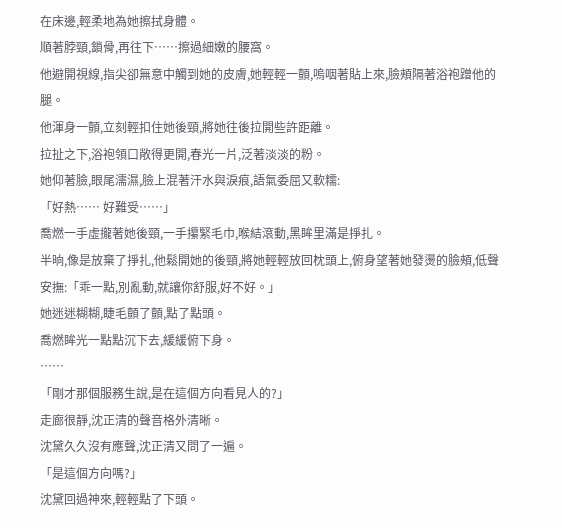在床邊,輕柔地為她擦拭身體。
順著脖頸,鎖骨,再往下……擦過細嫩的腰窩。
他避開視線,指尖卻無意中觸到她的皮膚,她輕輕一顫,嗚咽著貼上來,臉頰隔著浴袍蹭他的腿。
他渾身一顫,立刻輕扣住她後頸,將她往後拉開些許距離。
拉扯之下,浴袍領口敞得更開,春光一片,泛著淡淡的粉。
她仰著臉,眼尾濡濕,臉上混著汗水與淚痕,語氣委屈又軟糯:
「好熱…… 好難受……」
喬燃一手虛攏著她後頸,一手攥緊毛巾,喉結滾動,黑眸里滿是掙扎。
半晌,像是放棄了掙扎,他鬆開她的後頸,將她輕輕放回枕頭上,俯身望著她發燙的臉頰,低聲安撫:「乖一點,別亂動,就讓你舒服,好不好。」
她迷迷糊糊,睫毛顫了顫,點了點頭。
喬燃眸光一點點沉下去,緩緩俯下身。
……
「剛才那個服務生說,是在這個方向看見人的?」
走廊很靜,沈正清的聲音格外清晰。
沈黛久久沒有應聲,沈正清又問了一遍。
「是這個方向嗎?」
沈黛回過神來,輕輕點了下頭。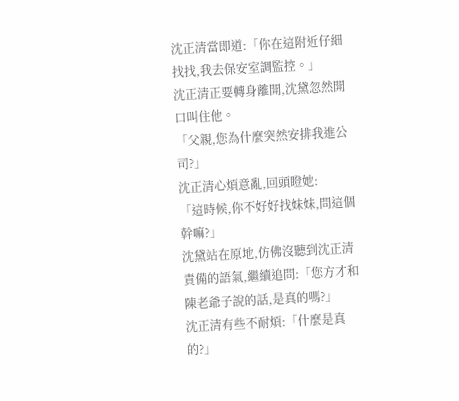沈正清當即道:「你在這附近仔細找找,我去保安室調監控。」
沈正清正要轉身離開,沈黛忽然開口叫住他。
「父親,您為什麼突然安排我進公司?」
沈正清心煩意亂,回頭瞪她:
「這時候,你不好好找妹妹,問這個幹嘛?」
沈黛站在原地,仿佛沒聽到沈正清責備的語氣,繼續追問:「您方才和陳老爺子說的話,是真的嗎?」
沈正清有些不耐煩:「什麼是真的?」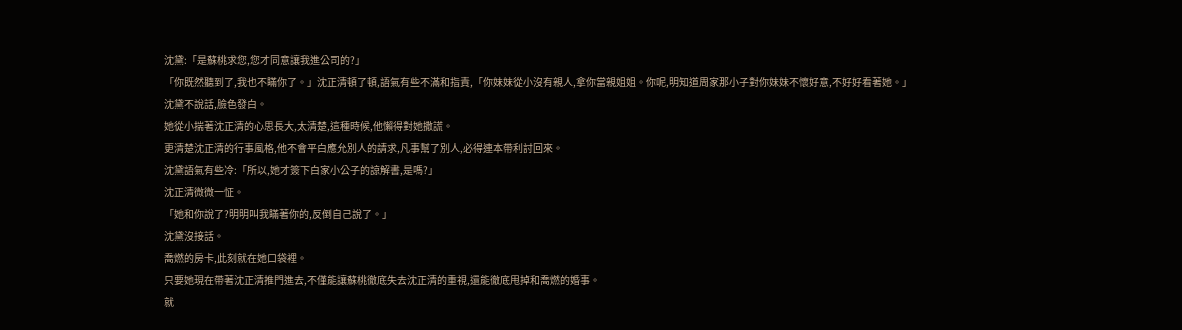沈黛:「是蘇桃求您,您才同意讓我進公司的?」
「你既然聽到了,我也不瞞你了。」沈正清頓了頓,語氣有些不滿和指責,「你妹妹從小沒有親人,拿你當親姐姐。你呢,明知道周家那小子對你妹妹不懷好意,不好好看著她。」
沈黛不說話,臉色發白。
她從小揣著沈正清的心思長大,太清楚,這種時候,他懶得對她撒謊。
更清楚沈正清的行事風格,他不會平白應允別人的請求,凡事幫了別人,必得連本帶利討回來。
沈黛語氣有些冷:「所以,她才簽下白家小公子的諒解書,是嗎?」
沈正清微微一怔。
「她和你說了?明明叫我瞞著你的,反倒自己說了。」
沈黛沒接話。
喬燃的房卡,此刻就在她口袋裡。
只要她現在帶著沈正清推門進去,不僅能讓蘇桃徹底失去沈正清的重視,還能徹底甩掉和喬燃的婚事。
就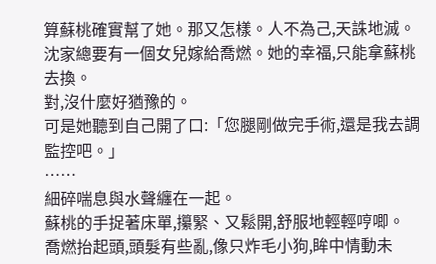算蘇桃確實幫了她。那又怎樣。人不為己,天誅地滅。
沈家總要有一個女兒嫁給喬燃。她的幸福,只能拿蘇桃去換。
對,沒什麼好猶豫的。
可是她聽到自己開了口:「您腿剛做完手術,還是我去調監控吧。」
……
細碎喘息與水聲纏在一起。
蘇桃的手捉著床單,攥緊、又鬆開,舒服地輕輕哼唧。
喬燃抬起頭,頭髮有些亂,像只炸毛小狗,眸中情動未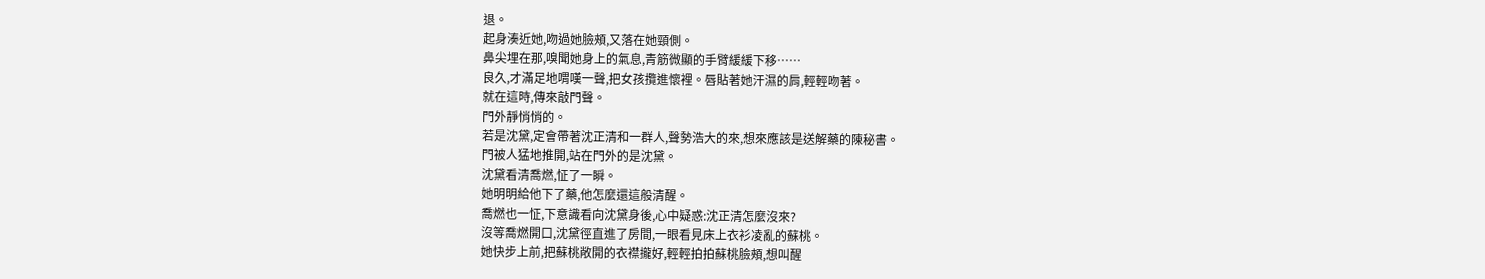退。
起身湊近她,吻過她臉頰,又落在她頸側。
鼻尖埋在那,嗅聞她身上的氣息,青筋微顯的手臂緩緩下移……
良久,才滿足地喟嘆一聲,把女孩攬進懷裡。唇貼著她汗濕的肩,輕輕吻著。
就在這時,傳來敲門聲。
門外靜悄悄的。
若是沈黛,定會帶著沈正清和一群人,聲勢浩大的來,想來應該是送解藥的陳秘書。
門被人猛地推開,站在門外的是沈黛。
沈黛看清喬燃,怔了一瞬。
她明明給他下了藥,他怎麼還這般清醒。
喬燃也一怔,下意識看向沈黛身後,心中疑惑:沈正清怎麼沒來?
沒等喬燃開口,沈黛徑直進了房間,一眼看見床上衣衫凌亂的蘇桃。
她快步上前,把蘇桃敞開的衣襟攏好,輕輕拍拍蘇桃臉頰,想叫醒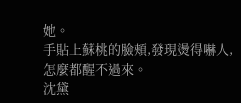她。
手貼上蘇桃的臉頰,發現燙得嚇人,怎麼都醒不過來。
沈黛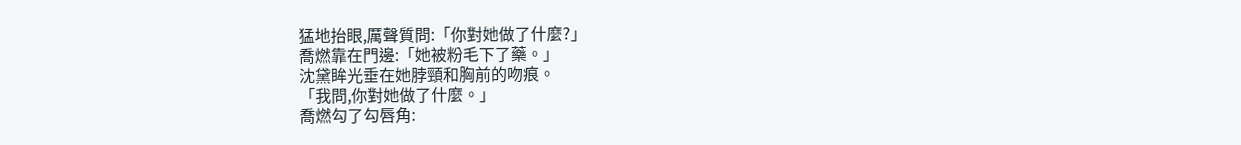猛地抬眼,厲聲質問:「你對她做了什麼?」
喬燃靠在門邊:「她被粉毛下了藥。」
沈黛眸光垂在她脖頸和胸前的吻痕。
「我問,你對她做了什麼。」
喬燃勾了勾唇角: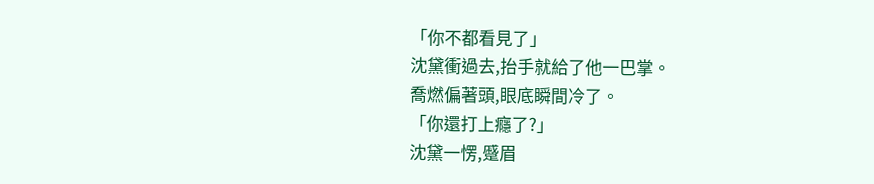「你不都看見了」
沈黛衝過去,抬手就給了他一巴掌。
喬燃偏著頭,眼底瞬間冷了。
「你還打上癮了?」
沈黛一愣,蹙眉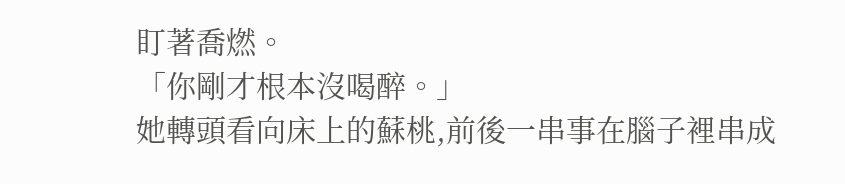盯著喬燃。
「你剛才根本沒喝醉。」
她轉頭看向床上的蘇桃,前後一串事在腦子裡串成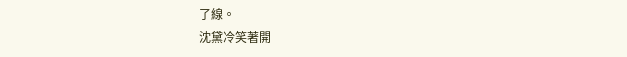了線。
沈黛冷笑著開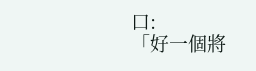口:
「好一個將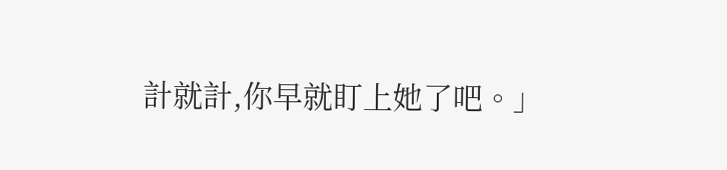計就計,你早就盯上她了吧。」